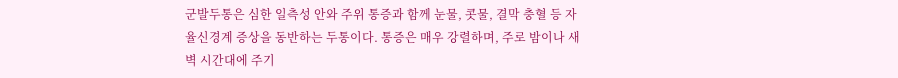군발두통은 심한 일측성 안와 주위 통증과 함께 눈물, 콧물, 결막 충혈 등 자율신경계 증상을 동반하는 두통이다. 통증은 매우 강렬하며, 주로 밤이나 새벽 시간대에 주기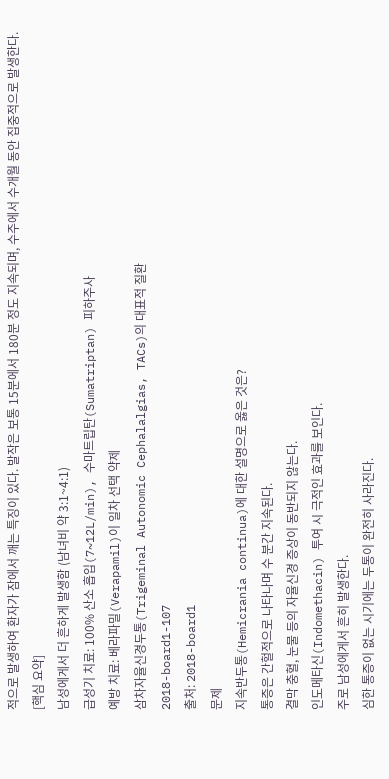적으로 발생하여 환자가 잠에서 깨는 특징이 있다. 발작은 보통 15분에서 180분 정도 지속되며, 수주에서 수개월 동안 집중적으로 발생한다.
[핵심 요약]
남성에게서 더 흔하게 발생함 (남녀비 약 3:1~4:1)
급성기 치료: 100% 산소 흡입(7~12L/min), 수마트립탄(Sumatriptan) 피하주사
예방 치료: 베라파밀(Verapamil)이 일차 선택 약제
삼차자율신경두통(Trigeminal Autonomic Cephalalgias, TACs)의 대표적 질환
2018-board1-107
출처: 2018-board1
문제
지속반두통(Hemicrania continua)에 대한 설명으로 옳은 것은?
통증은 간헐적으로 나타나며 수 분간 지속된다.
결막 충혈, 눈물 등의 자율신경 증상이 동반되지 않는다.
인도메타신(Indomethacin) 투여 시 극적인 효과를 보인다.
주로 남성에게서 흔히 발생한다.
심한 통증이 없는 시기에는 두통이 완전히 사라진다.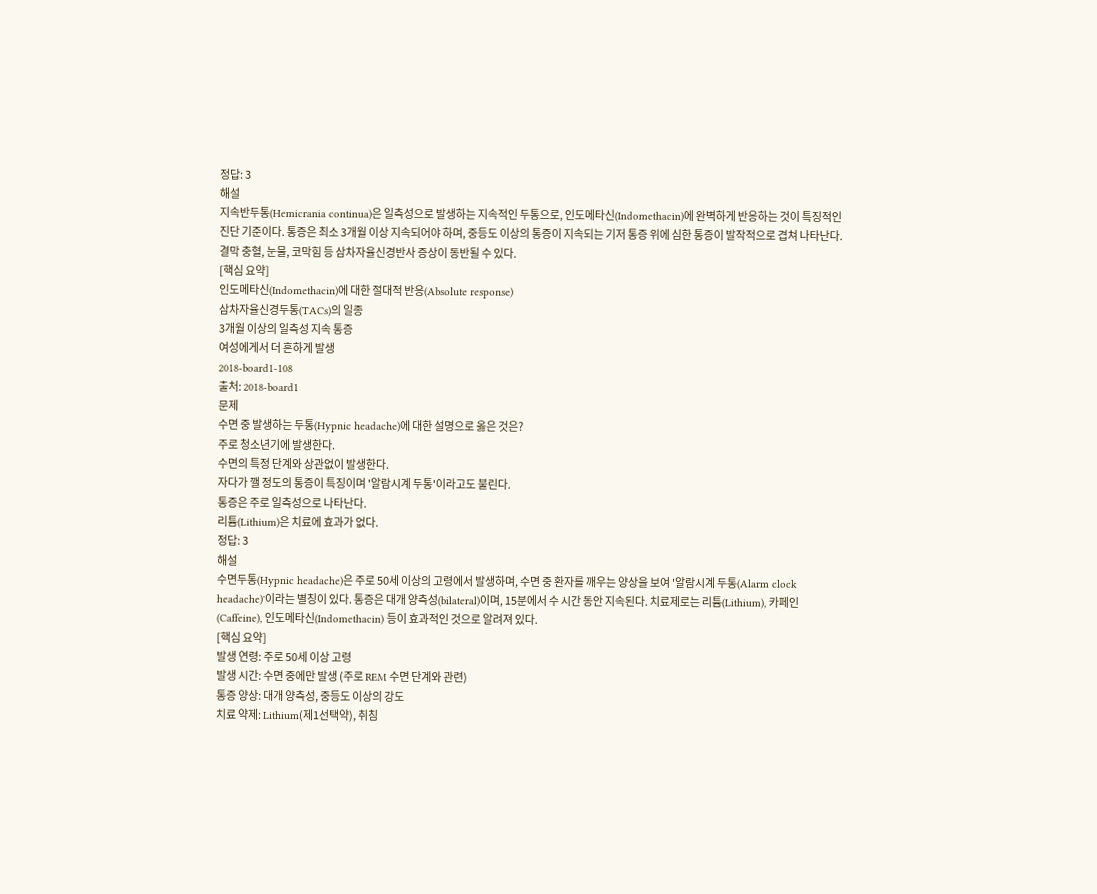정답: 3
해설
지속반두통(Hemicrania continua)은 일측성으로 발생하는 지속적인 두통으로, 인도메타신(Indomethacin)에 완벽하게 반응하는 것이 특징적인 진단 기준이다. 통증은 최소 3개월 이상 지속되어야 하며, 중등도 이상의 통증이 지속되는 기저 통증 위에 심한 통증이 발작적으로 겹쳐 나타난다. 결막 충혈, 눈물, 코막힘 등 삼차자율신경반사 증상이 동반될 수 있다.
[핵심 요약]
인도메타신(Indomethacin)에 대한 절대적 반응(Absolute response)
삼차자율신경두통(TACs)의 일종
3개월 이상의 일측성 지속 통증
여성에게서 더 흔하게 발생
2018-board1-108
출처: 2018-board1
문제
수면 중 발생하는 두통(Hypnic headache)에 대한 설명으로 옳은 것은?
주로 청소년기에 발생한다.
수면의 특정 단계와 상관없이 발생한다.
자다가 깰 정도의 통증이 특징이며 '알람시계 두통'이라고도 불린다.
통증은 주로 일측성으로 나타난다.
리튬(Lithium)은 치료에 효과가 없다.
정답: 3
해설
수면두통(Hypnic headache)은 주로 50세 이상의 고령에서 발생하며, 수면 중 환자를 깨우는 양상을 보여 '알람시계 두통(Alarm clock headache)'이라는 별칭이 있다. 통증은 대개 양측성(bilateral)이며, 15분에서 수 시간 동안 지속된다. 치료제로는 리튬(Lithium), 카페인(Caffeine), 인도메타신(Indomethacin) 등이 효과적인 것으로 알려져 있다.
[핵심 요약]
발생 연령: 주로 50세 이상 고령
발생 시간: 수면 중에만 발생 (주로 REM 수면 단계와 관련)
통증 양상: 대개 양측성, 중등도 이상의 강도
치료 약제: Lithium(제1선택약), 취침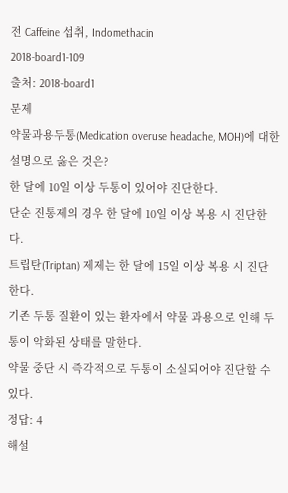전 Caffeine 섭취, Indomethacin
2018-board1-109
출처: 2018-board1
문제
약물과용두통(Medication overuse headache, MOH)에 대한 설명으로 옳은 것은?
한 달에 10일 이상 두통이 있어야 진단한다.
단순 진통제의 경우 한 달에 10일 이상 복용 시 진단한다.
트립탄(Triptan) 제제는 한 달에 15일 이상 복용 시 진단한다.
기존 두통 질환이 있는 환자에서 약물 과용으로 인해 두통이 악화된 상태를 말한다.
약물 중단 시 즉각적으로 두통이 소실되어야 진단할 수 있다.
정답: 4
해설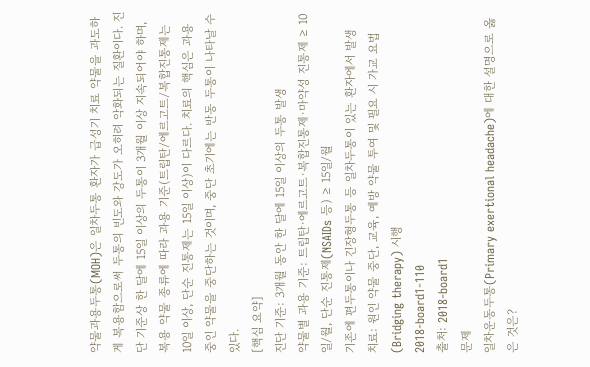약물과용두통(MOH)은 일차두통 환자가 급성기 치료 약물을 과도하게 복용함으로써 두통의 빈도와 강도가 오히려 악화되는 질환이다. 진단 기준상 한 달에 15일 이상의 두통이 3개월 이상 지속되어야 하며, 복용 약물 종류에 따라 과용 기준(트립탄/에르고트/복합진통제는 10일 이상, 단순 진통제는 15일 이상)이 다르다. 치료의 핵심은 과용 중인 약물을 중단하는 것이며, 중단 초기에는 반동 두통이 나타날 수 있다.
[핵심 요약]
진단 기준: 3개월 동안 한 달에 15일 이상의 두통 발생
약물별 과용 기준: 트립탄·에르고트·복합진통제·마약성 진통제 ≥ 10일/월, 단순 진통제(NSAIDs 등) ≥ 15일/월
기존에 편두통이나 긴장형두통 등 일차두통이 있는 환자에서 발생
치료: 원인 약물 중단, 교육, 예방 약물 투여 및 필요 시 가교 요법(Bridging therapy) 시행
2018-board1-110
출처: 2018-board1
문제
일차운동두통(Primary exertional headache)에 대한 설명으로 옳은 것은?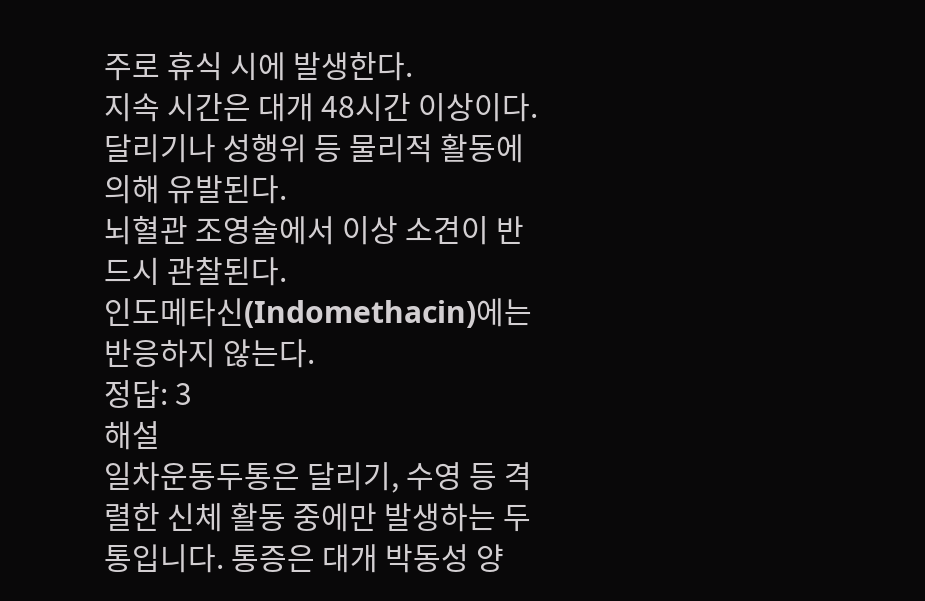주로 휴식 시에 발생한다.
지속 시간은 대개 48시간 이상이다.
달리기나 성행위 등 물리적 활동에 의해 유발된다.
뇌혈관 조영술에서 이상 소견이 반드시 관찰된다.
인도메타신(Indomethacin)에는 반응하지 않는다.
정답: 3
해설
일차운동두통은 달리기, 수영 등 격렬한 신체 활동 중에만 발생하는 두통입니다. 통증은 대개 박동성 양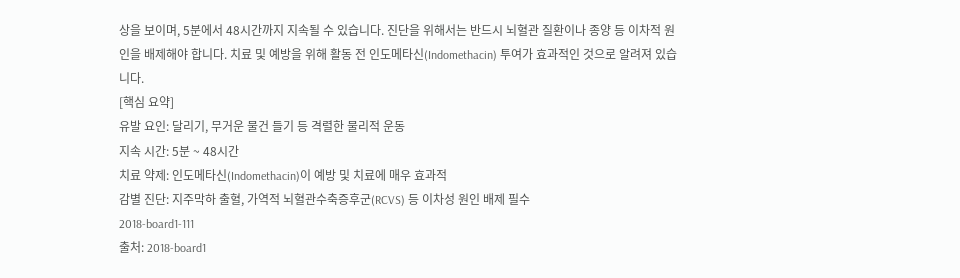상을 보이며, 5분에서 48시간까지 지속될 수 있습니다. 진단을 위해서는 반드시 뇌혈관 질환이나 종양 등 이차적 원인을 배제해야 합니다. 치료 및 예방을 위해 활동 전 인도메타신(Indomethacin) 투여가 효과적인 것으로 알려져 있습니다.
[핵심 요약]
유발 요인: 달리기, 무거운 물건 들기 등 격렬한 물리적 운동
지속 시간: 5분 ~ 48시간
치료 약제: 인도메타신(Indomethacin)이 예방 및 치료에 매우 효과적
감별 진단: 지주막하 출혈, 가역적 뇌혈관수축증후군(RCVS) 등 이차성 원인 배제 필수
2018-board1-111
출처: 2018-board1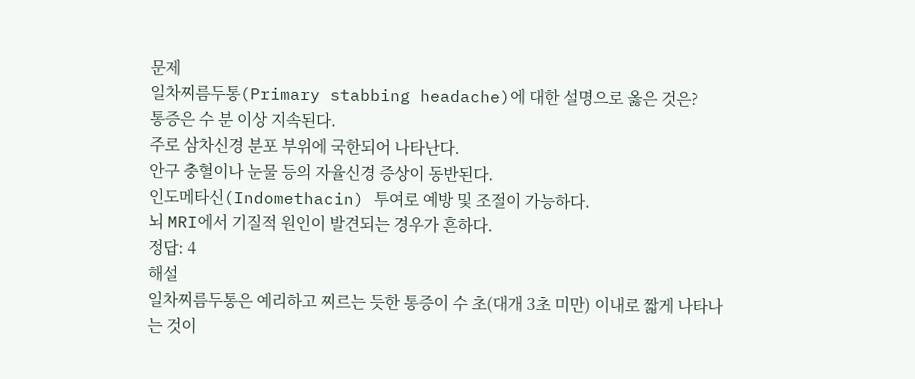문제
일차찌름두통(Primary stabbing headache)에 대한 설명으로 옳은 것은?
통증은 수 분 이상 지속된다.
주로 삼차신경 분포 부위에 국한되어 나타난다.
안구 충혈이나 눈물 등의 자율신경 증상이 동반된다.
인도메타신(Indomethacin) 투여로 예방 및 조절이 가능하다.
뇌 MRI에서 기질적 원인이 발견되는 경우가 흔하다.
정답: 4
해설
일차찌름두통은 예리하고 찌르는 듯한 통증이 수 초(대개 3초 미만) 이내로 짧게 나타나는 것이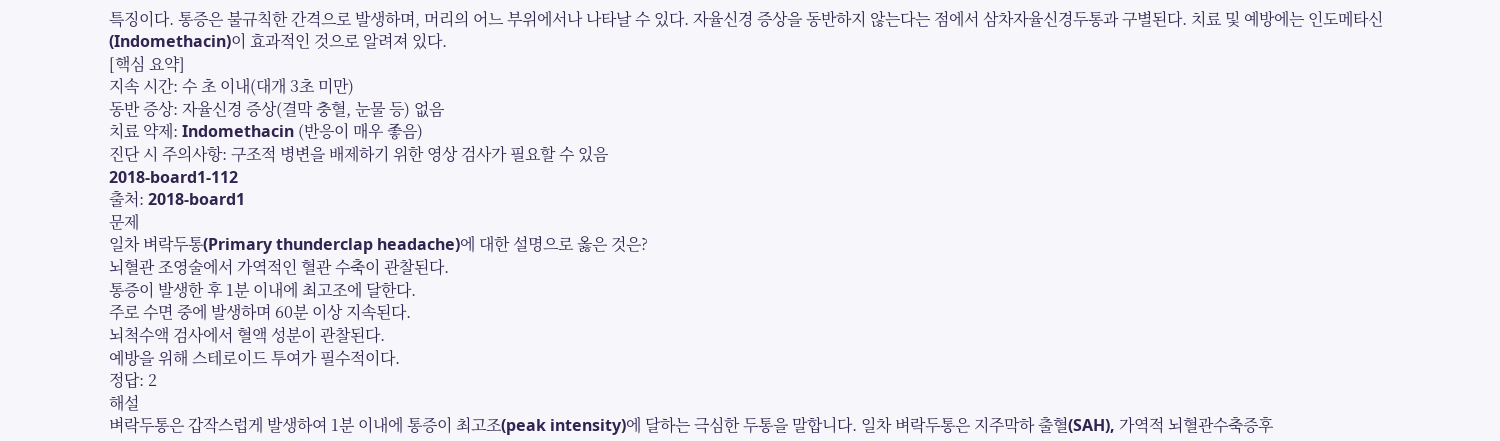특징이다. 통증은 불규칙한 간격으로 발생하며, 머리의 어느 부위에서나 나타날 수 있다. 자율신경 증상을 동반하지 않는다는 점에서 삼차자율신경두통과 구별된다. 치료 및 예방에는 인도메타신(Indomethacin)이 효과적인 것으로 알려져 있다.
[핵심 요약]
지속 시간: 수 초 이내(대개 3초 미만)
동반 증상: 자율신경 증상(결막 충혈, 눈물 등) 없음
치료 약제: Indomethacin (반응이 매우 좋음)
진단 시 주의사항: 구조적 병변을 배제하기 위한 영상 검사가 필요할 수 있음
2018-board1-112
출처: 2018-board1
문제
일차 벼락두통(Primary thunderclap headache)에 대한 설명으로 옳은 것은?
뇌혈관 조영술에서 가역적인 혈관 수축이 관찰된다.
통증이 발생한 후 1분 이내에 최고조에 달한다.
주로 수면 중에 발생하며 60분 이상 지속된다.
뇌척수액 검사에서 혈액 성분이 관찰된다.
예방을 위해 스테로이드 투여가 필수적이다.
정답: 2
해설
벼락두통은 갑작스럽게 발생하여 1분 이내에 통증이 최고조(peak intensity)에 달하는 극심한 두통을 말합니다. 일차 벼락두통은 지주막하 출혈(SAH), 가역적 뇌혈관수축증후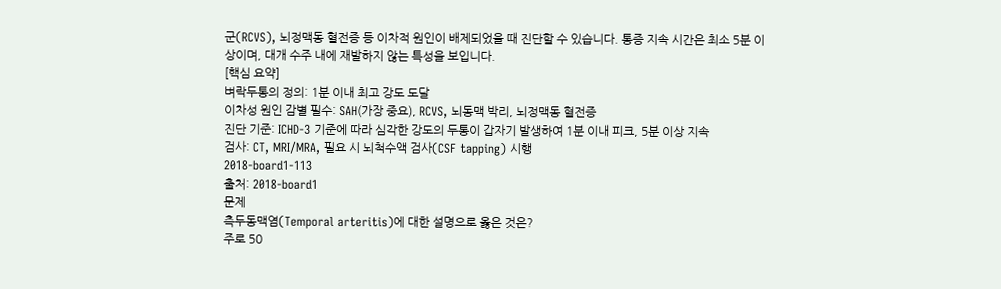군(RCVS), 뇌정맥동 혈전증 등 이차적 원인이 배제되었을 때 진단할 수 있습니다. 통증 지속 시간은 최소 5분 이상이며, 대개 수주 내에 재발하지 않는 특성을 보입니다.
[핵심 요약]
벼락두통의 정의: 1분 이내 최고 강도 도달
이차성 원인 감별 필수: SAH(가장 중요), RCVS, 뇌동맥 박리, 뇌정맥동 혈전증
진단 기준: ICHD-3 기준에 따라 심각한 강도의 두통이 갑자기 발생하여 1분 이내 피크, 5분 이상 지속
검사: CT, MRI/MRA, 필요 시 뇌척수액 검사(CSF tapping) 시행
2018-board1-113
출처: 2018-board1
문제
측두동맥염(Temporal arteritis)에 대한 설명으로 옳은 것은?
주로 50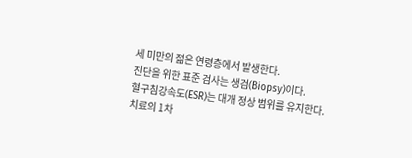세 미만의 젊은 연령층에서 발생한다.
진단을 위한 표준 검사는 생검(Biopsy)이다.
혈구침강속도(ESR)는 대개 정상 범위를 유지한다.
치료의 1차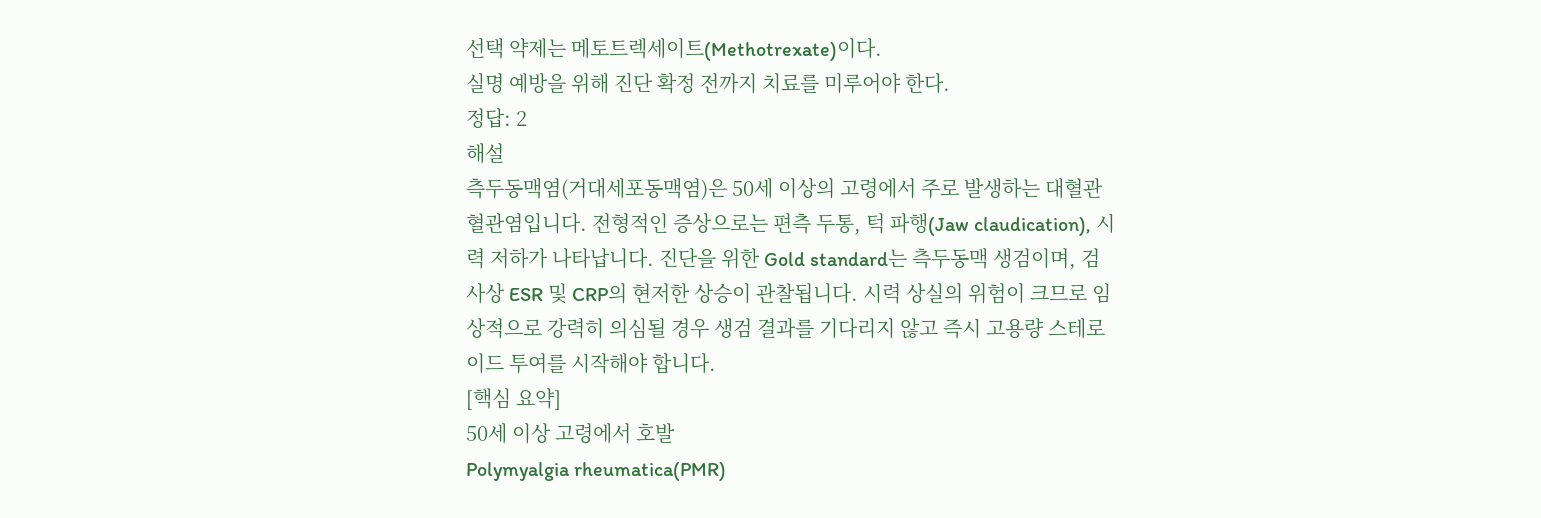선택 약제는 메토트렉세이트(Methotrexate)이다.
실명 예방을 위해 진단 확정 전까지 치료를 미루어야 한다.
정답: 2
해설
측두동맥염(거대세포동맥염)은 50세 이상의 고령에서 주로 발생하는 대혈관 혈관염입니다. 전형적인 증상으로는 편측 두통, 턱 파행(Jaw claudication), 시력 저하가 나타납니다. 진단을 위한 Gold standard는 측두동맥 생검이며, 검사상 ESR 및 CRP의 현저한 상승이 관찰됩니다. 시력 상실의 위험이 크므로 임상적으로 강력히 의심될 경우 생검 결과를 기다리지 않고 즉시 고용량 스테로이드 투여를 시작해야 합니다.
[핵심 요약]
50세 이상 고령에서 호발
Polymyalgia rheumatica(PMR)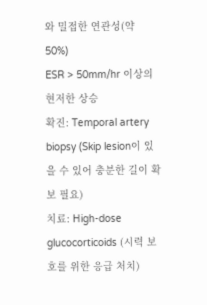와 밀접한 연관성(약 50%)
ESR > 50mm/hr 이상의 현저한 상승
확진: Temporal artery biopsy (Skip lesion이 있을 수 있어 충분한 길이 확보 필요)
치료: High-dose glucocorticoids (시력 보호를 위한 응급 처치)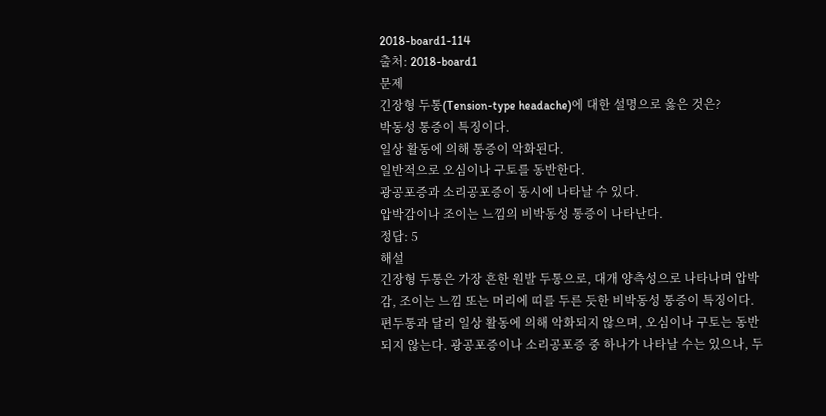2018-board1-114
출처: 2018-board1
문제
긴장형 두통(Tension-type headache)에 대한 설명으로 옳은 것은?
박동성 통증이 특징이다.
일상 활동에 의해 통증이 악화된다.
일반적으로 오심이나 구토를 동반한다.
광공포증과 소리공포증이 동시에 나타날 수 있다.
압박감이나 조이는 느낌의 비박동성 통증이 나타난다.
정답: 5
해설
긴장형 두통은 가장 흔한 원발 두통으로, 대개 양측성으로 나타나며 압박감, 조이는 느낌 또는 머리에 띠를 두른 듯한 비박동성 통증이 특징이다. 편두통과 달리 일상 활동에 의해 악화되지 않으며, 오심이나 구토는 동반되지 않는다. 광공포증이나 소리공포증 중 하나가 나타날 수는 있으나, 두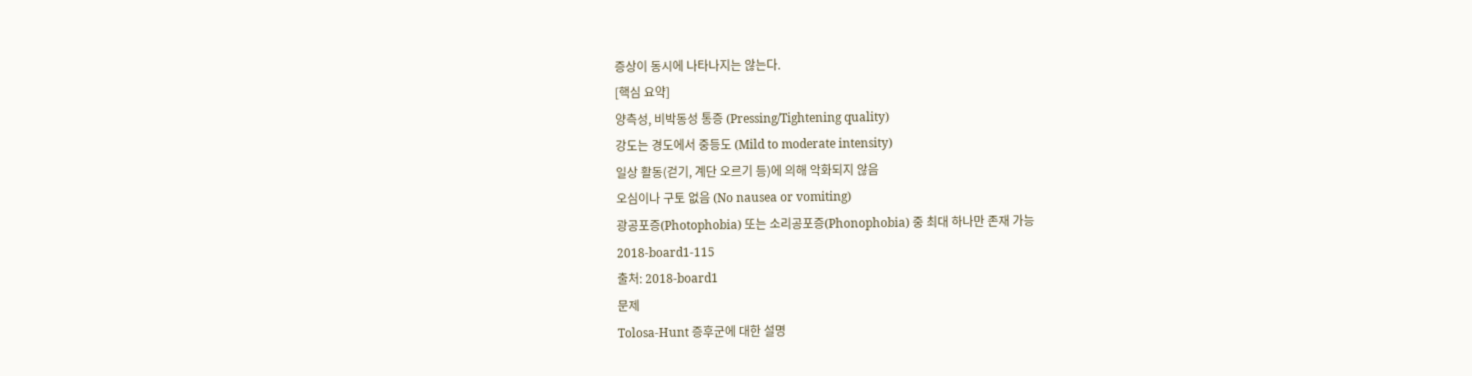증상이 동시에 나타나지는 않는다.
[핵심 요약]
양측성, 비박동성 통증 (Pressing/Tightening quality)
강도는 경도에서 중등도 (Mild to moderate intensity)
일상 활동(걷기, 계단 오르기 등)에 의해 악화되지 않음
오심이나 구토 없음 (No nausea or vomiting)
광공포증(Photophobia) 또는 소리공포증(Phonophobia) 중 최대 하나만 존재 가능
2018-board1-115
출처: 2018-board1
문제
Tolosa-Hunt 증후군에 대한 설명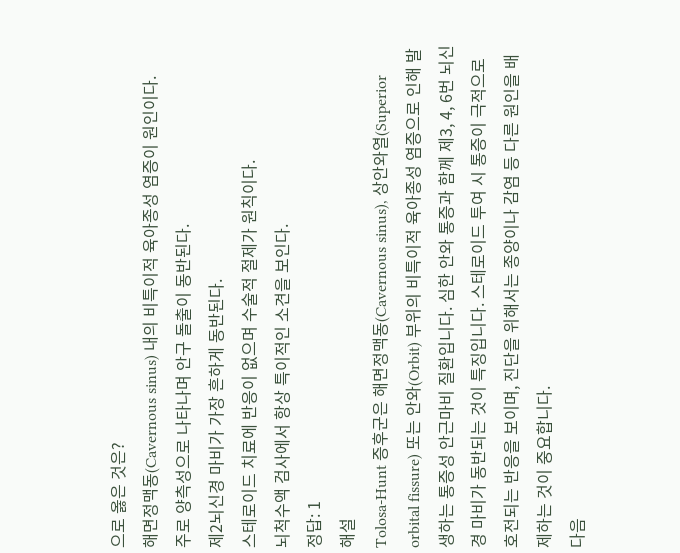으로 옳은 것은?
해면정맥동(Cavernous sinus) 내의 비특이적 육아종성 염증이 원인이다.
주로 양측성으로 나타나며 안구 돌출이 동반된다.
제2뇌신경 마비가 가장 흔하게 동반된다.
스테로이드 치료에 반응이 없으며 수술적 절제가 원칙이다.
뇌척수액 검사에서 항상 특이적인 소견을 보인다.
정답: 1
해설
Tolosa-Hunt 증후군은 해면정맥동(Cavernous sinus), 상안와열(Superior orbital fissure) 또는 안와(Orbit) 부위의 비특이적 육아종성 염증으로 인해 발생하는 통증성 안근마비 질환입니다. 심한 안와 통증과 함께 제3, 4, 6번 뇌신경 마비가 동반되는 것이 특징입니다. 스테로이드 투여 시 통증이 극적으로 호전되는 반응을 보이며, 진단을 위해서는 종양이나 감염 등 다른 원인을 배제하는 것이 중요합니다.
다음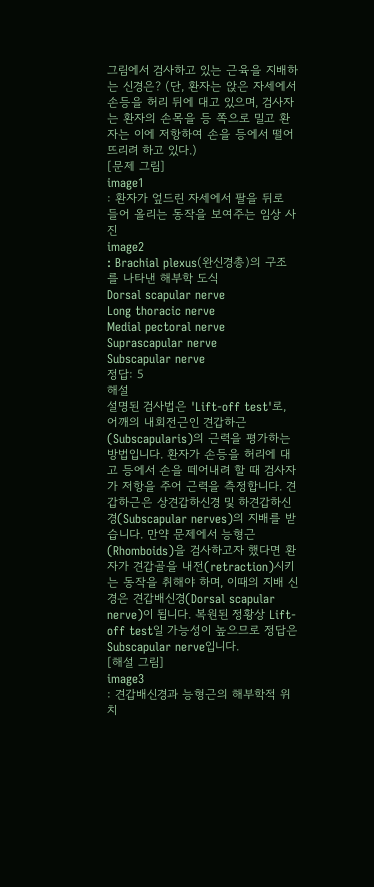그림에서 검사하고 있는 근육을 지배하는 신경은? (단, 환자는 앉은 자세에서 손등을 허리 뒤에 대고 있으며, 검사자는 환자의 손목을 등 쪽으로 밀고 환자는 이에 저항하여 손을 등에서 떨어뜨리려 하고 있다.)
[문제 그림]
image1
: 환자가 엎드린 자세에서 팔을 뒤로 들어 올리는 동작을 보여주는 임상 사진
image2
: Brachial plexus(완신경총)의 구조를 나타낸 해부학 도식
Dorsal scapular nerve
Long thoracic nerve
Medial pectoral nerve
Suprascapular nerve
Subscapular nerve
정답: 5
해설
설명된 검사법은 'Lift-off test'로, 어깨의 내회전근인 견갑하근(Subscapularis)의 근력을 평가하는 방법입니다. 환자가 손등을 허리에 대고 등에서 손을 떼어내려 할 때 검사자가 저항을 주어 근력을 측정합니다. 견갑하근은 상견갑하신경 및 하견갑하신경(Subscapular nerves)의 지배를 받습니다. 만약 문제에서 능형근(Rhomboids)을 검사하고자 했다면 환자가 견갑골을 내전(retraction)시키는 동작을 취해야 하며, 이때의 지배 신경은 견갑배신경(Dorsal scapular nerve)이 됩니다. 복원된 정황상 Lift-off test일 가능성이 높으므로 정답은 Subscapular nerve입니다.
[해설 그림]
image3
: 견갑배신경과 능형근의 해부학적 위치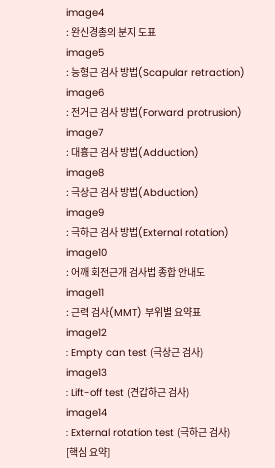image4
: 완신경총의 분지 도표
image5
: 능형근 검사 방법(Scapular retraction)
image6
: 전거근 검사 방법(Forward protrusion)
image7
: 대흉근 검사 방법(Adduction)
image8
: 극상근 검사 방법(Abduction)
image9
: 극하근 검사 방법(External rotation)
image10
: 어깨 회전근개 검사법 종합 안내도
image11
: 근력 검사(MMT) 부위별 요약표
image12
: Empty can test (극상근 검사)
image13
: Lift-off test (견갑하근 검사)
image14
: External rotation test (극하근 검사)
[핵심 요약]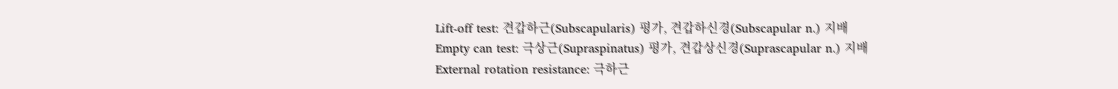Lift-off test: 견갑하근(Subscapularis) 평가, 견갑하신경(Subscapular n.) 지배
Empty can test: 극상근(Supraspinatus) 평가, 견갑상신경(Suprascapular n.) 지배
External rotation resistance: 극하근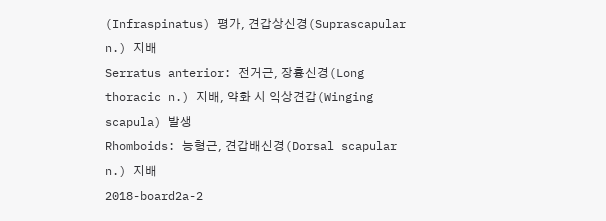(Infraspinatus) 평가, 견갑상신경(Suprascapular n.) 지배
Serratus anterior: 전거근, 장흉신경(Long thoracic n.) 지배, 약화 시 익상견갑(Winging scapula) 발생
Rhomboids: 능형근, 견갑배신경(Dorsal scapular n.) 지배
2018-board2a-2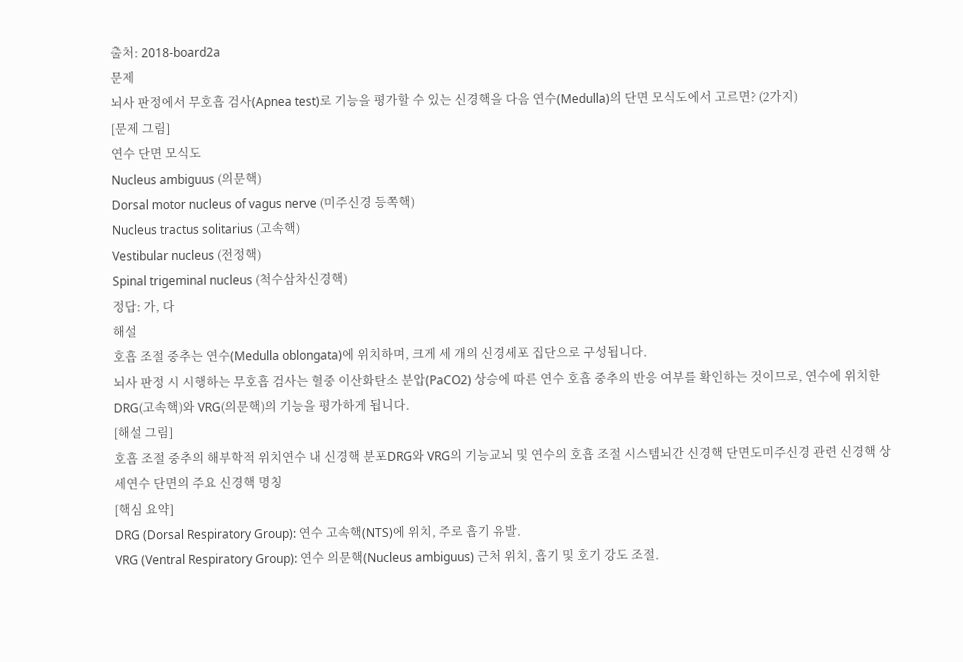출처: 2018-board2a
문제
뇌사 판정에서 무호흡 검사(Apnea test)로 기능을 평가할 수 있는 신경핵을 다음 연수(Medulla)의 단면 모식도에서 고르면? (2가지)
[문제 그림]
연수 단면 모식도
Nucleus ambiguus (의문핵)
Dorsal motor nucleus of vagus nerve (미주신경 등쪽핵)
Nucleus tractus solitarius (고속핵)
Vestibular nucleus (전정핵)
Spinal trigeminal nucleus (척수삼차신경핵)
정답: 가, 다
해설
호흡 조절 중추는 연수(Medulla oblongata)에 위치하며, 크게 세 개의 신경세포 집단으로 구성됩니다.
뇌사 판정 시 시행하는 무호흡 검사는 혈중 이산화탄소 분압(PaCO2) 상승에 따른 연수 호흡 중추의 반응 여부를 확인하는 것이므로, 연수에 위치한 DRG(고속핵)와 VRG(의문핵)의 기능을 평가하게 됩니다.
[해설 그림]
호흡 조절 중추의 해부학적 위치연수 내 신경핵 분포DRG와 VRG의 기능교뇌 및 연수의 호흡 조절 시스템뇌간 신경핵 단면도미주신경 관련 신경핵 상세연수 단면의 주요 신경핵 명칭
[핵심 요약]
DRG (Dorsal Respiratory Group): 연수 고속핵(NTS)에 위치, 주로 흡기 유발.
VRG (Ventral Respiratory Group): 연수 의문핵(Nucleus ambiguus) 근처 위치, 흡기 및 호기 강도 조절.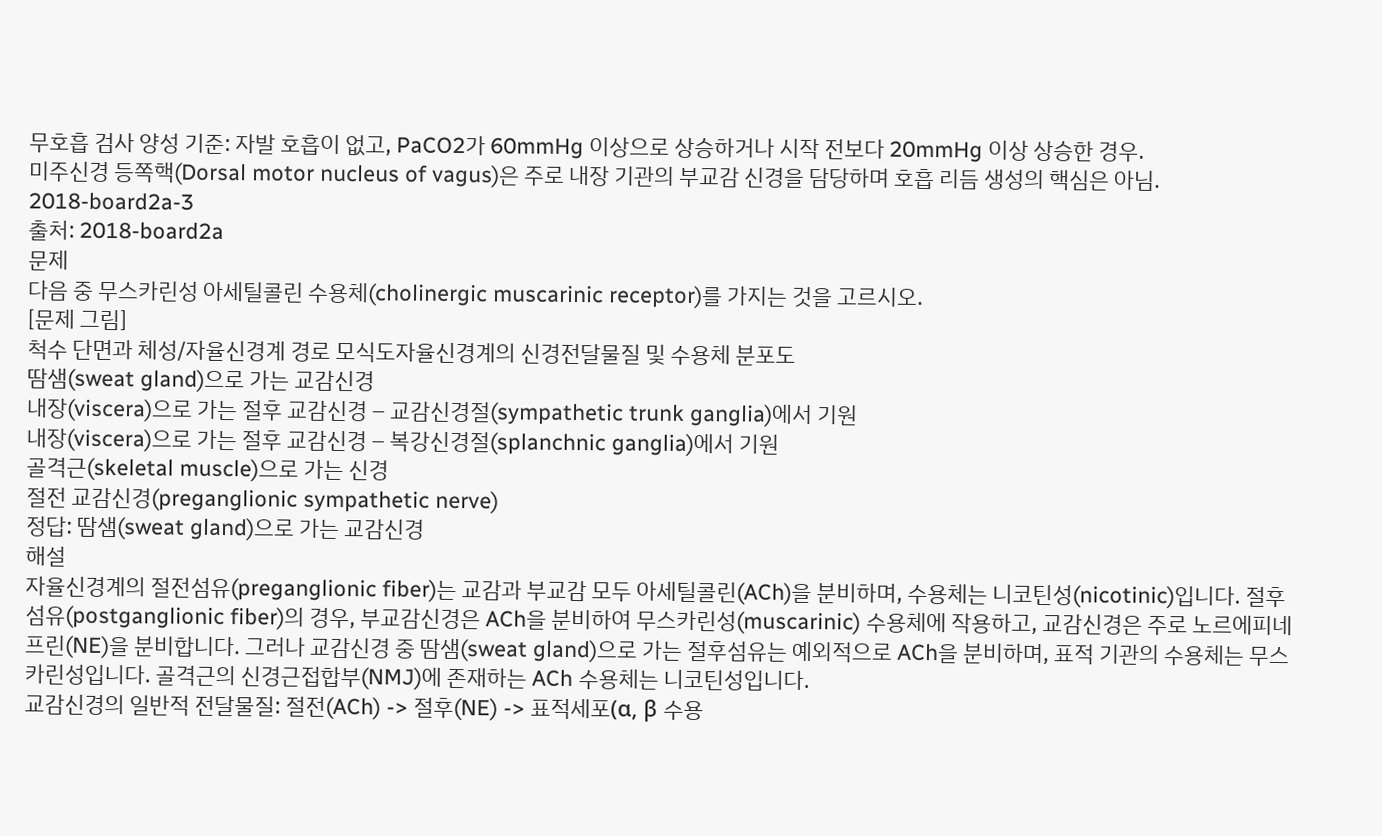무호흡 검사 양성 기준: 자발 호흡이 없고, PaCO2가 60mmHg 이상으로 상승하거나 시작 전보다 20mmHg 이상 상승한 경우.
미주신경 등쪽핵(Dorsal motor nucleus of vagus)은 주로 내장 기관의 부교감 신경을 담당하며 호흡 리듬 생성의 핵심은 아님.
2018-board2a-3
출처: 2018-board2a
문제
다음 중 무스카린성 아세틸콜린 수용체(cholinergic muscarinic receptor)를 가지는 것을 고르시오.
[문제 그림]
척수 단면과 체성/자율신경계 경로 모식도자율신경계의 신경전달물질 및 수용체 분포도
땀샘(sweat gland)으로 가는 교감신경
내장(viscera)으로 가는 절후 교감신경 – 교감신경절(sympathetic trunk ganglia)에서 기원
내장(viscera)으로 가는 절후 교감신경 – 복강신경절(splanchnic ganglia)에서 기원
골격근(skeletal muscle)으로 가는 신경
절전 교감신경(preganglionic sympathetic nerve)
정답: 땀샘(sweat gland)으로 가는 교감신경
해설
자율신경계의 절전섬유(preganglionic fiber)는 교감과 부교감 모두 아세틸콜린(ACh)을 분비하며, 수용체는 니코틴성(nicotinic)입니다. 절후섬유(postganglionic fiber)의 경우, 부교감신경은 ACh을 분비하여 무스카린성(muscarinic) 수용체에 작용하고, 교감신경은 주로 노르에피네프린(NE)을 분비합니다. 그러나 교감신경 중 땀샘(sweat gland)으로 가는 절후섬유는 예외적으로 ACh을 분비하며, 표적 기관의 수용체는 무스카린성입니다. 골격근의 신경근접합부(NMJ)에 존재하는 ACh 수용체는 니코틴성입니다.
교감신경의 일반적 전달물질: 절전(ACh) -> 절후(NE) -> 표적세포(α, β 수용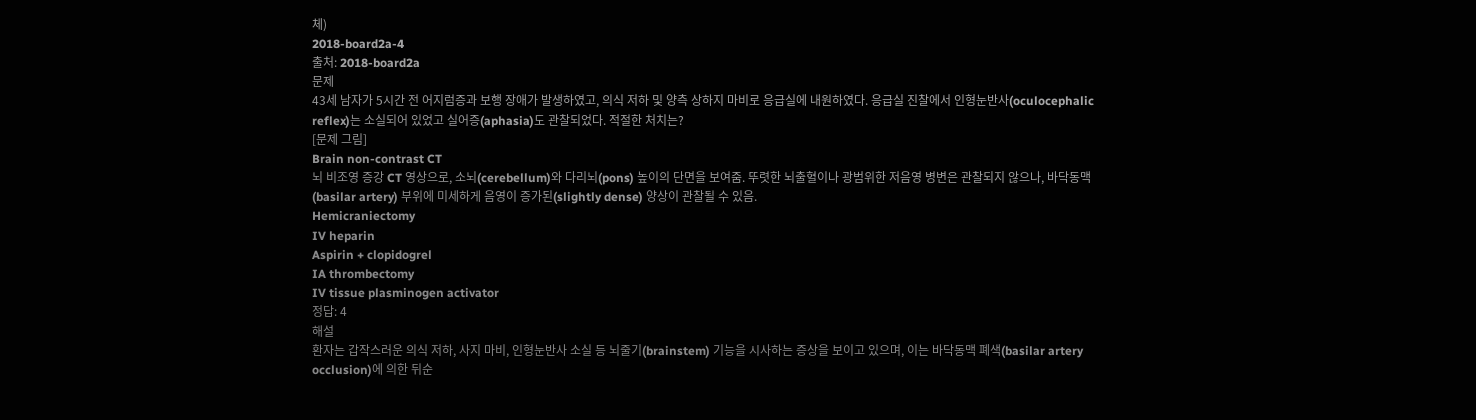체)
2018-board2a-4
출처: 2018-board2a
문제
43세 남자가 5시간 전 어지럼증과 보행 장애가 발생하였고, 의식 저하 및 양측 상하지 마비로 응급실에 내원하였다. 응급실 진찰에서 인형눈반사(oculocephalic reflex)는 소실되어 있었고 실어증(aphasia)도 관찰되었다. 적절한 처치는?
[문제 그림]
Brain non-contrast CT
뇌 비조영 증강 CT 영상으로, 소뇌(cerebellum)와 다리뇌(pons) 높이의 단면을 보여줌. 뚜렷한 뇌출혈이나 광범위한 저음영 병변은 관찰되지 않으나, 바닥동맥(basilar artery) 부위에 미세하게 음영이 증가된(slightly dense) 양상이 관찰될 수 있음.
Hemicraniectomy
IV heparin
Aspirin + clopidogrel
IA thrombectomy
IV tissue plasminogen activator
정답: 4
해설
환자는 갑작스러운 의식 저하, 사지 마비, 인형눈반사 소실 등 뇌줄기(brainstem) 기능을 시사하는 증상을 보이고 있으며, 이는 바닥동맥 폐색(basilar artery occlusion)에 의한 뒤순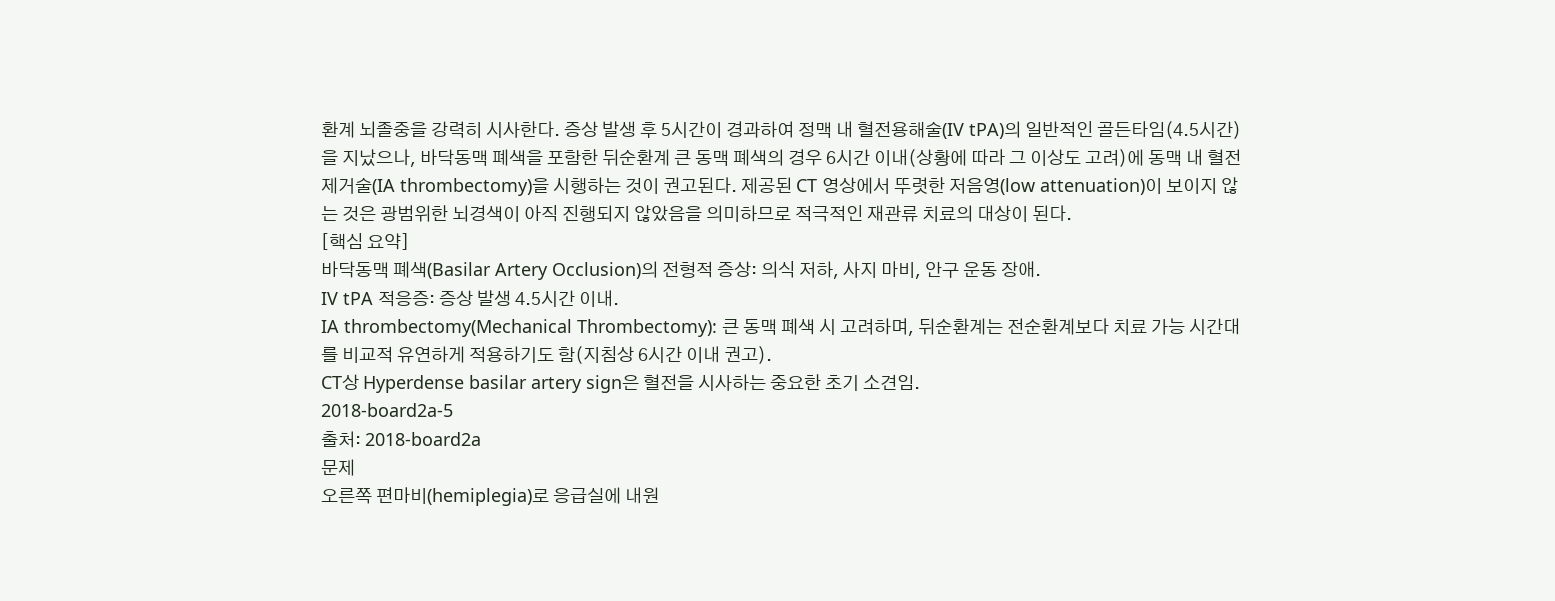환계 뇌졸중을 강력히 시사한다. 증상 발생 후 5시간이 경과하여 정맥 내 혈전용해술(IV tPA)의 일반적인 골든타임(4.5시간)을 지났으나, 바닥동맥 폐색을 포함한 뒤순환계 큰 동맥 폐색의 경우 6시간 이내(상황에 따라 그 이상도 고려)에 동맥 내 혈전제거술(IA thrombectomy)을 시행하는 것이 권고된다. 제공된 CT 영상에서 뚜렷한 저음영(low attenuation)이 보이지 않는 것은 광범위한 뇌경색이 아직 진행되지 않았음을 의미하므로 적극적인 재관류 치료의 대상이 된다.
[핵심 요약]
바닥동맥 폐색(Basilar Artery Occlusion)의 전형적 증상: 의식 저하, 사지 마비, 안구 운동 장애.
IV tPA 적응증: 증상 발생 4.5시간 이내.
IA thrombectomy(Mechanical Thrombectomy): 큰 동맥 폐색 시 고려하며, 뒤순환계는 전순환계보다 치료 가능 시간대를 비교적 유연하게 적용하기도 함(지침상 6시간 이내 권고).
CT상 Hyperdense basilar artery sign은 혈전을 시사하는 중요한 초기 소견임.
2018-board2a-5
출처: 2018-board2a
문제
오른쪽 편마비(hemiplegia)로 응급실에 내원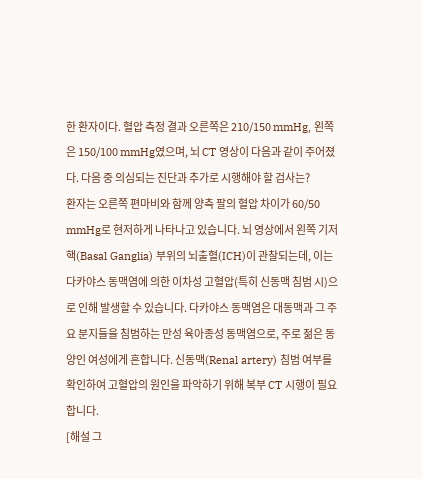한 환자이다. 혈압 측정 결과 오른쪽은 210/150 mmHg, 왼쪽은 150/100 mmHg였으며, 뇌 CT 영상이 다음과 같이 주어졌다. 다음 중 의심되는 진단과 추가로 시행해야 할 검사는?
환자는 오른쪽 편마비와 함께 양측 팔의 혈압 차이가 60/50 mmHg로 현저하게 나타나고 있습니다. 뇌 영상에서 왼쪽 기저핵(Basal Ganglia) 부위의 뇌출혈(ICH)이 관찰되는데, 이는 다카야스 동맥염에 의한 이차성 고혈압(특히 신동맥 침범 시)으로 인해 발생할 수 있습니다. 다카야스 동맥염은 대동맥과 그 주요 분지들을 침범하는 만성 육아종성 동맥염으로, 주로 젊은 동양인 여성에게 흔합니다. 신동맥(Renal artery) 침범 여부를 확인하여 고혈압의 원인을 파악하기 위해 복부 CT 시행이 필요합니다.
[해설 그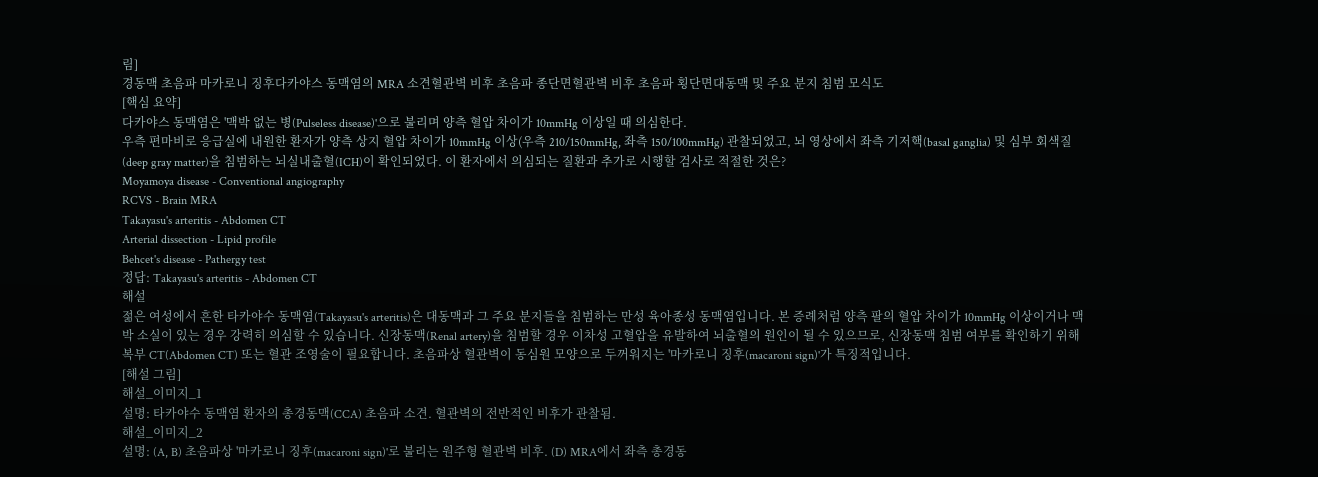림]
경동맥 초음파 마카로니 징후다카야스 동맥염의 MRA 소견혈관벽 비후 초음파 종단면혈관벽 비후 초음파 횡단면대동맥 및 주요 분지 침범 모식도
[핵심 요약]
다카야스 동맥염은 '맥박 없는 병(Pulseless disease)'으로 불리며 양측 혈압 차이가 10mmHg 이상일 때 의심한다.
우측 편마비로 응급실에 내원한 환자가 양측 상지 혈압 차이가 10mmHg 이상(우측 210/150mmHg, 좌측 150/100mmHg) 관찰되었고, 뇌 영상에서 좌측 기저핵(basal ganglia) 및 심부 회색질(deep gray matter)을 침범하는 뇌실내출혈(ICH)이 확인되었다. 이 환자에서 의심되는 질환과 추가로 시행할 검사로 적절한 것은?
Moyamoya disease - Conventional angiography
RCVS - Brain MRA
Takayasu's arteritis - Abdomen CT
Arterial dissection - Lipid profile
Behcet's disease - Pathergy test
정답: Takayasu's arteritis - Abdomen CT
해설
젊은 여성에서 흔한 타카야수 동맥염(Takayasu's arteritis)은 대동맥과 그 주요 분지들을 침범하는 만성 육아종성 동맥염입니다. 본 증례처럼 양측 팔의 혈압 차이가 10mmHg 이상이거나 맥박 소실이 있는 경우 강력히 의심할 수 있습니다. 신장동맥(Renal artery)을 침범할 경우 이차성 고혈압을 유발하여 뇌출혈의 원인이 될 수 있으므로, 신장동맥 침범 여부를 확인하기 위해 복부 CT(Abdomen CT) 또는 혈관 조영술이 필요합니다. 초음파상 혈관벽이 동심원 모양으로 두꺼워지는 '마카로니 징후(macaroni sign)'가 특징적입니다.
[해설 그림]
해설_이미지_1
설명: 타카야수 동맥염 환자의 총경동맥(CCA) 초음파 소견. 혈관벽의 전반적인 비후가 관찰됨.
해설_이미지_2
설명: (A, B) 초음파상 '마카로니 징후(macaroni sign)'로 불리는 원주형 혈관벽 비후. (D) MRA에서 좌측 총경동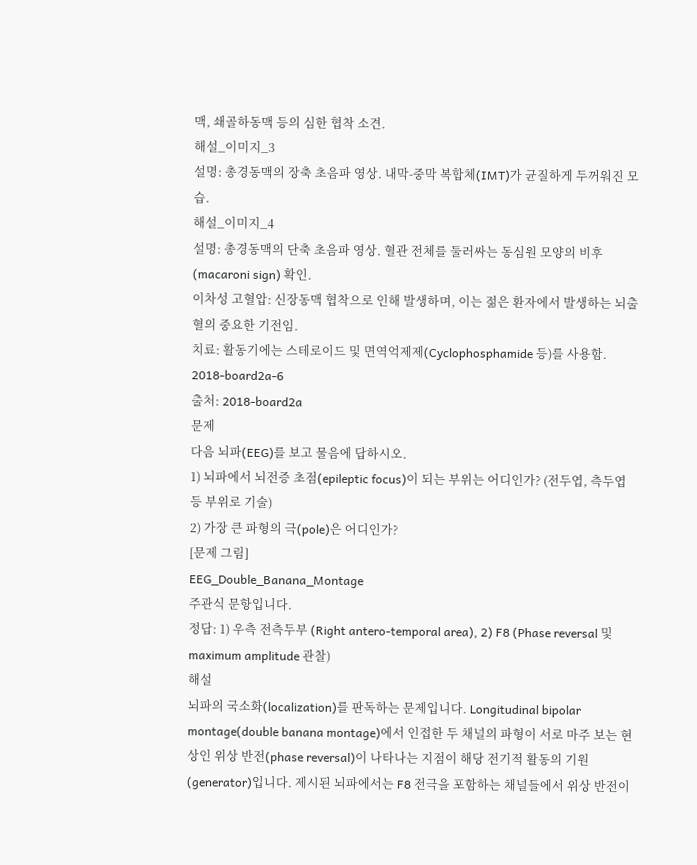맥, 쇄골하동맥 등의 심한 협착 소견.
해설_이미지_3
설명: 총경동맥의 장축 초음파 영상. 내막-중막 복합체(IMT)가 균질하게 두꺼워진 모습.
해설_이미지_4
설명: 총경동맥의 단축 초음파 영상. 혈관 전체를 둘러싸는 동심원 모양의 비후(macaroni sign) 확인.
이차성 고혈압: 신장동맥 협착으로 인해 발생하며, 이는 젊은 환자에서 발생하는 뇌출혈의 중요한 기전임.
치료: 활동기에는 스테로이드 및 면역억제제(Cyclophosphamide 등)를 사용함.
2018-board2a-6
출처: 2018-board2a
문제
다음 뇌파(EEG)를 보고 물음에 답하시오.
1) 뇌파에서 뇌전증 초점(epileptic focus)이 되는 부위는 어디인가? (전두엽, 측두엽 등 부위로 기술)
2) 가장 큰 파형의 극(pole)은 어디인가?
[문제 그림]
EEG_Double_Banana_Montage
주관식 문항입니다.
정답: 1) 우측 전측두부 (Right antero-temporal area), 2) F8 (Phase reversal 및 maximum amplitude 관찰)
해설
뇌파의 국소화(localization)를 판독하는 문제입니다. Longitudinal bipolar montage(double banana montage)에서 인접한 두 채널의 파형이 서로 마주 보는 현상인 위상 반전(phase reversal)이 나타나는 지점이 해당 전기적 활동의 기원(generator)입니다. 제시된 뇌파에서는 F8 전극을 포함하는 채널들에서 위상 반전이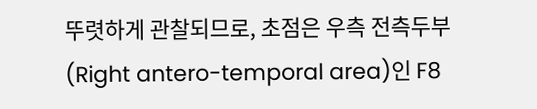뚜렷하게 관찰되므로, 초점은 우측 전측두부(Right antero-temporal area)인 F8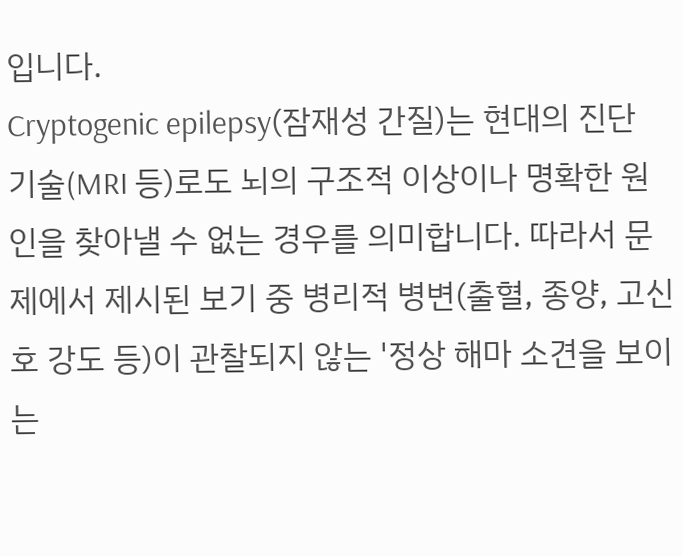입니다.
Cryptogenic epilepsy(잠재성 간질)는 현대의 진단 기술(MRI 등)로도 뇌의 구조적 이상이나 명확한 원인을 찾아낼 수 없는 경우를 의미합니다. 따라서 문제에서 제시된 보기 중 병리적 병변(출혈, 종양, 고신호 강도 등)이 관찰되지 않는 '정상 해마 소견을 보이는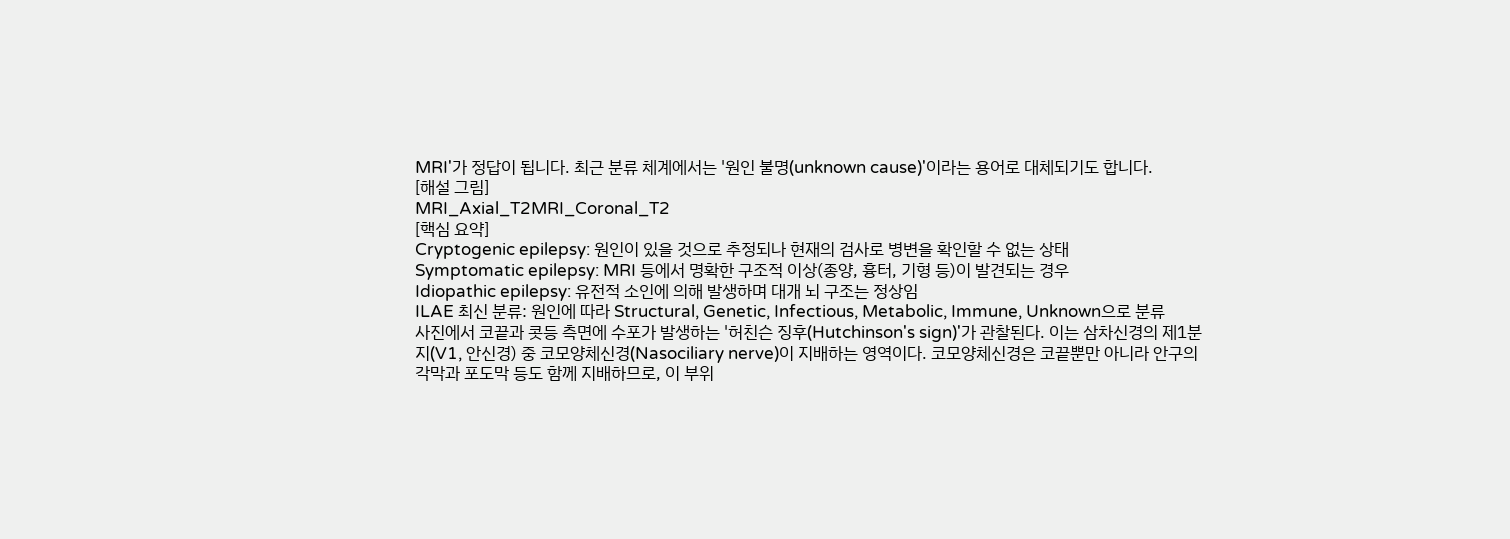MRI'가 정답이 됩니다. 최근 분류 체계에서는 '원인 불명(unknown cause)'이라는 용어로 대체되기도 합니다.
[해설 그림]
MRI_Axial_T2MRI_Coronal_T2
[핵심 요약]
Cryptogenic epilepsy: 원인이 있을 것으로 추정되나 현재의 검사로 병변을 확인할 수 없는 상태
Symptomatic epilepsy: MRI 등에서 명확한 구조적 이상(종양, 흉터, 기형 등)이 발견되는 경우
Idiopathic epilepsy: 유전적 소인에 의해 발생하며 대개 뇌 구조는 정상임
ILAE 최신 분류: 원인에 따라 Structural, Genetic, Infectious, Metabolic, Immune, Unknown으로 분류
사진에서 코끝과 콧등 측면에 수포가 발생하는 '허친슨 징후(Hutchinson's sign)'가 관찰된다. 이는 삼차신경의 제1분지(V1, 안신경) 중 코모양체신경(Nasociliary nerve)이 지배하는 영역이다. 코모양체신경은 코끝뿐만 아니라 안구의 각막과 포도막 등도 함께 지배하므로, 이 부위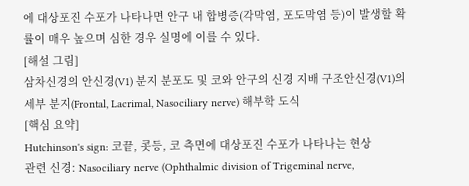에 대상포진 수포가 나타나면 안구 내 합병증(각막염, 포도막염 등)이 발생할 확률이 매우 높으며 심한 경우 실명에 이를 수 있다.
[해설 그림]
삼차신경의 안신경(V1) 분지 분포도 및 코와 안구의 신경 지배 구조안신경(V1)의 세부 분지(Frontal, Lacrimal, Nasociliary nerve) 해부학 도식
[핵심 요약]
Hutchinson's sign: 코끝, 콧등, 코 측면에 대상포진 수포가 나타나는 현상
관련 신경: Nasociliary nerve (Ophthalmic division of Trigeminal nerve,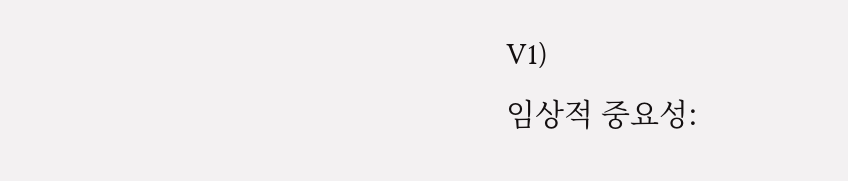V1)
임상적 중요성: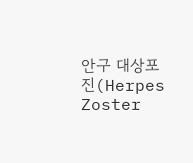안구 대상포진(Herpes Zoster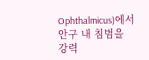Ophthalmicus)에서 안구 내 침범을 강력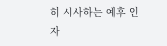히 시사하는 예후 인자